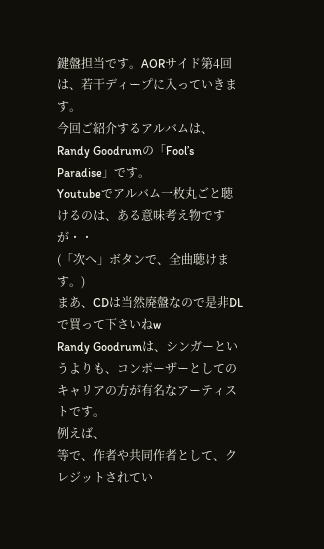鍵盤担当です。AORサイド第4回は、若干ディープに入っていきます。
今回ご紹介するアルバムは、Randy Goodrumの「Fool’s Paradise」です。
Youtubeでアルバム一枚丸ごと聴けるのは、ある意味考え物ですが・・
(「次へ」ボタンで、全曲聴けます。)
まあ、CDは当然廃盤なので是非DLで買って下さいねw
Randy Goodrumは、シンガーというよりも、コンポーザーとしてのキャリアの方が有名なアーティストです。
例えば、
等で、作者や共同作者として、クレジットされてい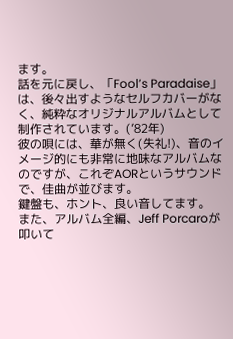ます。
話を元に戻し、「Fool’s Paradaise」は、後々出すようなセルフカバーがなく、純粋なオリジナルアルバムとして制作されています。(’82年)
彼の唄には、華が無く(失礼!)、音のイメージ的にも非常に地味なアルバムなのですが、これぞAORというサウンドで、佳曲が並びます。
鍵盤も、ホント、良い音してます。
また、アルバム全編、Jeff Porcaroが叩いて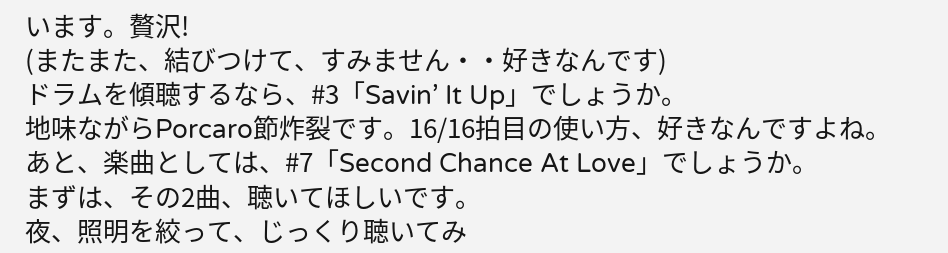います。贅沢!
(またまた、結びつけて、すみません・・好きなんです)
ドラムを傾聴するなら、#3「Savin’ It Up」でしょうか。
地味ながらPorcaro節炸裂です。16/16拍目の使い方、好きなんですよね。
あと、楽曲としては、#7「Second Chance At Love」でしょうか。
まずは、その2曲、聴いてほしいです。
夜、照明を絞って、じっくり聴いてみ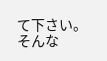て下さい。そんな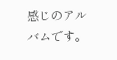感じのアルバムです。